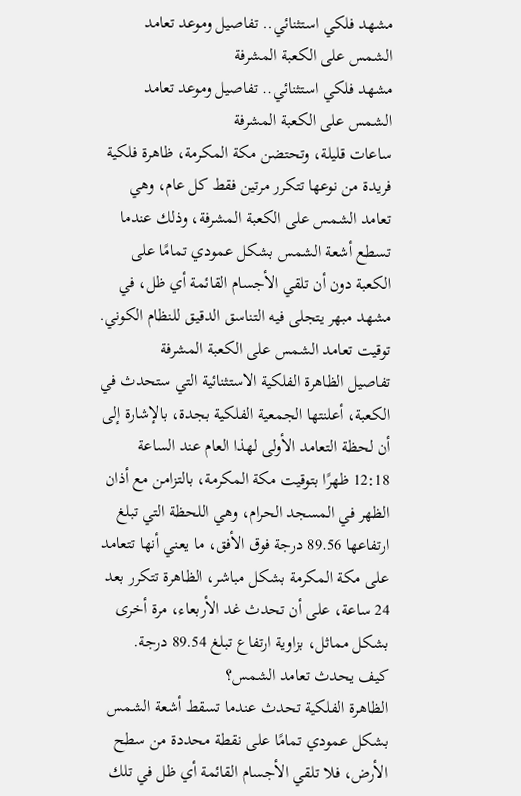مشهد فلكي استثنائي.. تفاصيل وموعد تعامد الشمس على الكعبة المشرفة
مشهد فلكي استثنائي.. تفاصيل وموعد تعامد الشمس على الكعبة المشرفة
ساعات قليلة، وتحتضن مكة المكرمة، ظاهرة فلكية فريدة من نوعها تتكرر مرتين فقط كل عام، وهي تعامد الشمس على الكعبة المشرفة، وذلك عندما تسطع أشعة الشمس بشكل عمودي تمامًا على الكعبة دون أن تلقي الأجسام القائمة أي ظل، في مشهد مبهر يتجلى فيه التناسق الدقيق للنظام الكوني.
توقيت تعامد الشمس على الكعبة المشرفة
تفاصيل الظاهرة الفلكية الاستثنائية التي ستحدث في الكعبة، أعلنتها الجمعية الفلكية بجدة، بالإشارة إلى أن لحظة التعامد الأولى لهذا العام عند الساعة 12:18 ظهرًا بتوقيت مكة المكرمة، بالتزامن مع أذان الظهر في المسجد الحرام، وهي اللحظة التي تبلغ ارتفاعها 89.56 درجة فوق الأفق، ما يعني أنها تتعامد على مكة المكرمة بشكل مباشر، الظاهرة تتكرر بعد 24 ساعة، على أن تحدث غد الأربعاء، مرة أخرى بشكل مماثل، بزاوية ارتفاع تبلغ 89.54 درجة.
كيف يحدث تعامد الشمس؟
الظاهرة الفلكية تحدث عندما تسقط أشعة الشمس بشكل عمودي تمامًا على نقطة محددة من سطح الأرض، فلا تلقي الأجسام القائمة أي ظل في تلك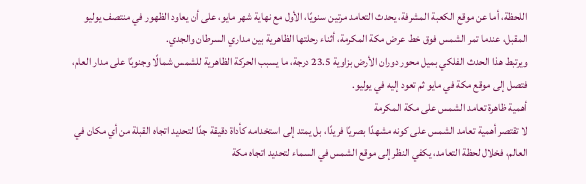اللحظة، أما عن موقع الكعبة المشرفة، يحدث التعامد مرتين سنويًا، الأول مع نهاية شهر مايو، على أن يعاود الظهور في منتصف يوليو المقبل، عندما تمر الشمس فوق خط عرض مكة المكرمة، أثناء رحلتها الظاهرية بين مداري السرطان والجدي.
ويرتبط هذا الحدث الفلكي بميل محور دوران الأرض بزاوية 23.5 درجة، ما يسبب الحركة الظاهرية للشمس شمالًا وجنوبًا على مدار العام، فتصل إلى موقع مكة في مايو ثم تعود إليه في يوليو.
أهمية ظاهرة تعامد الشمس على مكة المكرمة
لا تقتصر أهمية تعامد الشمس على كونه مشهدًا بصريًا فريدًا، بل يمتد إلى استخدامه كأداة دقيقة جدًا لتحديد اتجاه القبلة من أي مكان في العالم، فخلال لحظة التعامد، يكفي النظر إلى موقع الشمس في السماء لتحديد اتجاه مكة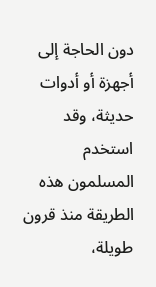دون الحاجة إلى أجهزة أو أدوات حديثة، وقد استخدم المسلمون هذه الطريقة منذ قرون طويلة،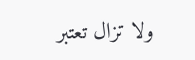ولا تزال تعتبر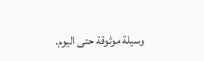وسيلة موثوقة حتى اليوم.